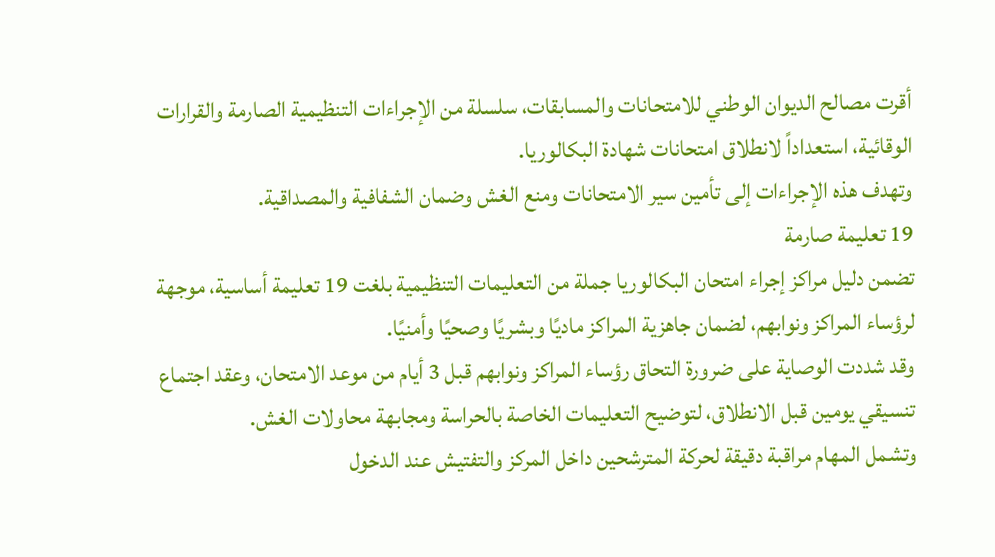أقرت مصالح الديوان الوطني للامتحانات والمسابقات، سلسلة من الإجراءات التنظيمية الصارمة والقرارات الوقائية، استعداداً لانطلاق امتحانات شهادة البكالوريا.
وتهدف هذه الإجراءات إلى تأمين سير الامتحانات ومنع الغش وضمان الشفافية والمصداقية.
19 تعليمة صارمة
تضمن دليل مراكز إجراء امتحان البكالوريا جملة من التعليمات التنظيمية بلغت 19 تعليمة أساسية، موجهة لرؤساء المراكز ونوابهم، لضمان جاهزية المراكز ماديًا وبشريًا وصحيًا وأمنيًا.
وقد شددت الوصاية على ضرورة التحاق رؤساء المراكز ونوابهم قبل 3 أيام من موعد الامتحان، وعقد اجتماع تنسيقي يومين قبل الانطلاق، لتوضيح التعليمات الخاصة بالحراسة ومجابهة محاولات الغش.
وتشمل المهام مراقبة دقيقة لحركة المترشحين داخل المركز والتفتيش عند الدخول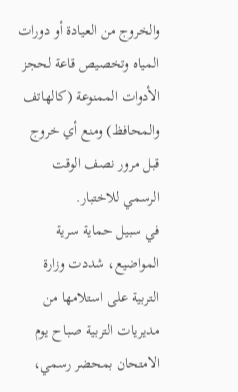والخروج من العيادة أو دورات المياه وتخصيص قاعة لحجز الأدوات الممنوعة (كالهاتف والمحافظ) ومنع أي خروج قبل مرور نصف الوقت الرسمي للاختبار.
في سبيل حماية سرية المواضيع، شددت وزارة التربية على استلامها من مديريات التربية صباح يوم الامتحان بمحضر رسمي،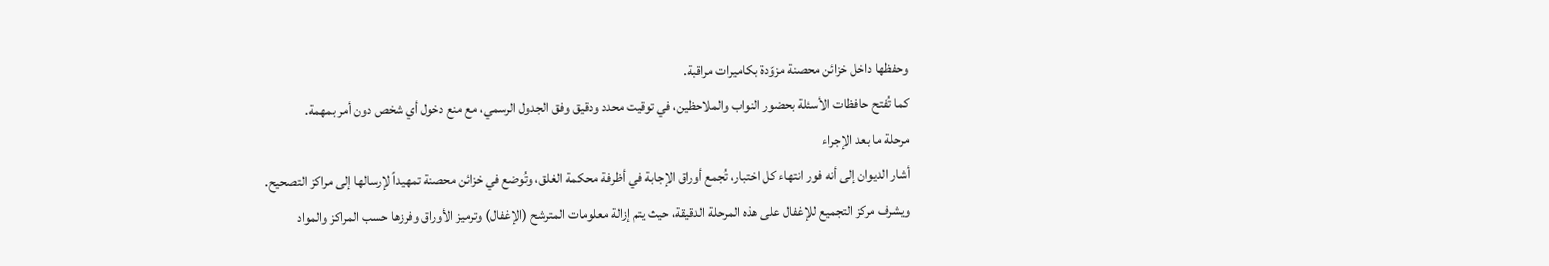وحفظها داخل خزائن محصنة مزوّدة بكاميرات مراقبة.
كما تُفتح حافظات الأسئلة بحضور النواب والملاحظين، في توقيت محدد ودقيق وفق الجدول الرسمي، مع منع دخول أي شخص دون أمر بمهمة.
مرحلة ما بعد الإجراء
أشار الديوان إلى أنه فور انتهاء كل اختبار، تُجمع أوراق الإجابة في أظرفة محكمة الغلق، وتُوضع في خزائن محصنة تمهيداً لإرسالها إلى مراكز التصحيح.
ويشرف مركز التجميع للإغفال على هذه المرحلة الدقيقة، حيث يتم إزالة معلومات المترشح (الإغفال) وترميز الأوراق وفرزها حسب المراكز والمواد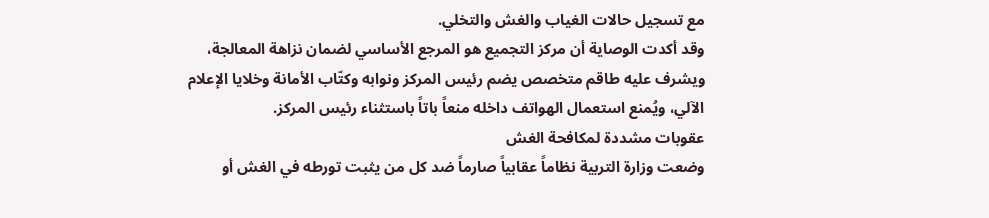مع تسجيل حالات الغياب والغش والتخلي.
وقد أكدت الوصاية أن مركز التجميع هو المرجع الأساسي لضمان نزاهة المعالجة، ويشرف عليه طاقم متخصص يضم رئيس المركز ونوابه وكتّاب الأمانة وخلايا الإعلام الآلي، ويُمنع استعمال الهواتف داخله منعاً باتاً باستثناء رئيس المركز.
عقوبات مشددة لمكافحة الغش
وضعت وزارة التربية نظاماً عقابياً صارماً ضد كل من يثبت تورطه في الغش أو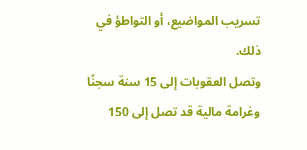تسريب المواضيع، أو التواطؤ في ذلك.
وتصل العقوبات إلى 15 سنة سجنًا وغرامة مالية قد تصل إلى 150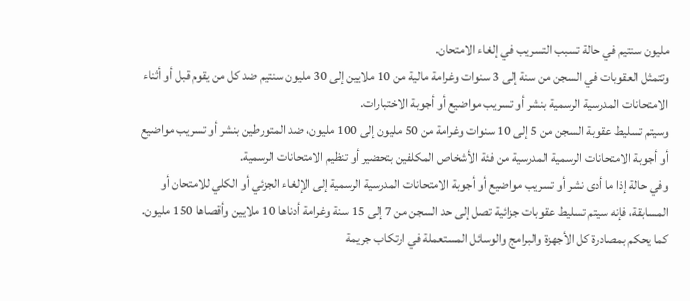مليون سنتيم في حالة تسبب التسريب في إلغاء الامتحان.
وتتمثل العقوبات في السجن من سنة إلى 3 سنوات وغرامة مالية من 10 ملايين إلى 30 مليون سنتيم ضد كل من يقوم قبل أو أثناء الامتحانات المدرسية الرسمية بنشر أو تسريب مواضيع أو أجوبة الاختبارات.
وسيتم تسليط عقوبة السجن من 5 إلى 10 سنوات وغرامة من 50 مليون إلى 100 مليون، ضد المتورطين بنشر أو تسريب مواضيع أو أجوبة الامتحانات الرسمية المدرسية من فئة الأشخاص المكلفين بتحضير أو تنظيم الامتحانات الرسمية.
وفي حالة إذا ما أدى نشر أو تسريب مواضيع أو أجوبة الامتحانات المدرسية الرسمية إلى الإلغاء الجزئي أو الكلي للامتحان أو المسابقة، فإنه سيتم تسليط عقوبات جزائية تصل إلى حد السجن من 7 إلى 15 سنة وغرامة أدناها 10 ملايين وأقصاها 150 مليون.
كما يحكم بمصادرة كل الأجهزة والبرامج والوسائل المستعملة في ارتكاب جريمة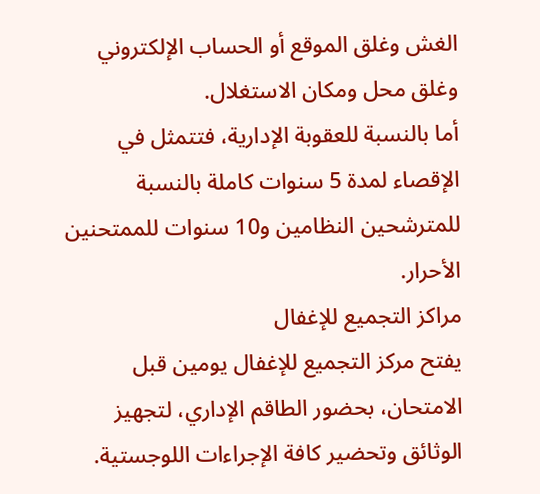الغش وغلق الموقع أو الحساب الإلكتروني وغلق محل ومكان الاستغلال.
أما بالنسبة للعقوبة الإدارية، فتتمثل في الإقصاء لمدة 5 سنوات كاملة بالنسبة للمترشحين النظامين و10 سنوات للممتحنين الأحرار.
مراكز التجميع للإغفال
يفتح مركز التجميع للإغفال يومين قبل الامتحان، بحضور الطاقم الإداري، لتجهيز الوثائق وتحضير كافة الإجراءات اللوجستية.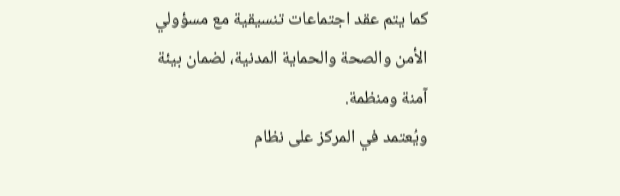كما يتم عقد اجتماعات تنسيقية مع مسؤولي الأمن والصحة والحماية المدنية، لضمان بيئة آمنة ومنظمة.
ويُعتمد في المركز على نظام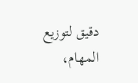دقيق لتوزيع المهام،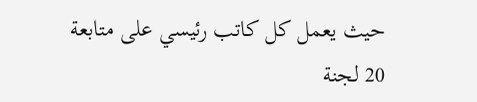حيث يعمل كل كاتب رئيسي على متابعة 20 لجنة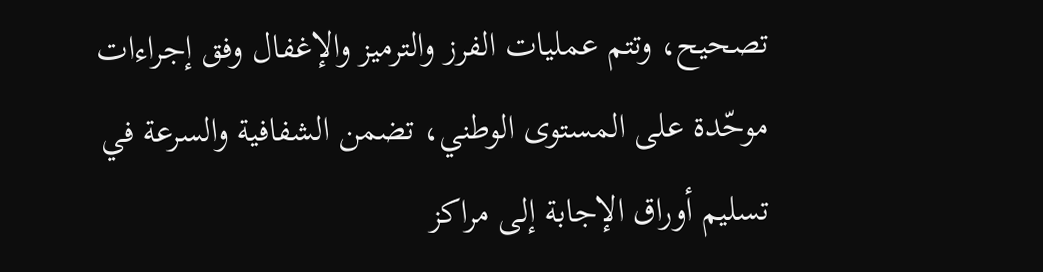تصحيح، وتتم عمليات الفرز والترميز والإغفال وفق إجراءات موحّدة على المستوى الوطني، تضمن الشفافية والسرعة في تسليم أوراق الإجابة إلى مراكز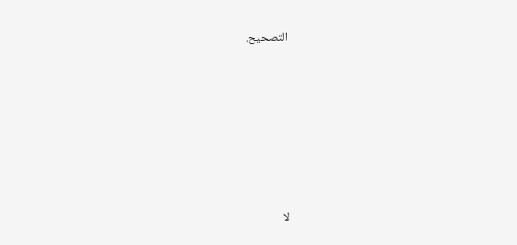التصحيح.








لا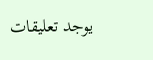يوجد تعليقات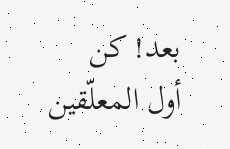بعد! كن أول المعلّقين